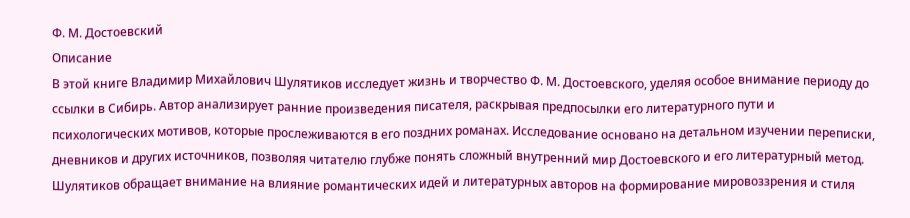Ф. М. Достоевский
Описание
В этой книге Владимир Михайлович Шулятиков исследует жизнь и творчество Ф. М. Достоевского, уделяя особое внимание периоду до ссылки в Сибирь. Автор анализирует ранние произведения писателя, раскрывая предпосылки его литературного пути и психологических мотивов, которые прослеживаются в его поздних романах. Исследование основано на детальном изучении переписки, дневников и других источников, позволяя читателю глубже понять сложный внутренний мир Достоевского и его литературный метод. Шулятиков обращает внимание на влияние романтических идей и литературных авторов на формирование мировоззрения и стиля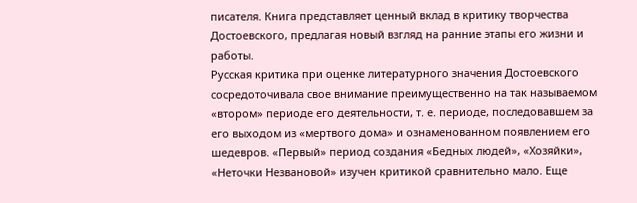писателя. Книга представляет ценный вклад в критику творчества Достоевского, предлагая новый взгляд на ранние этапы его жизни и работы.
Русская критика при оценке литературного значения Достоевского сосредоточивала свое внимание преимущественно на так называемом «втором» периоде его деятельности, т. е. периоде, последовавшем за его выходом из «мертвого дома» и ознаменованном появлением его шедевров. «Первый» период создания «Бедных людей», «Хозяйки», «Неточки Незвановой» изучен критикой сравнительно мало. Еще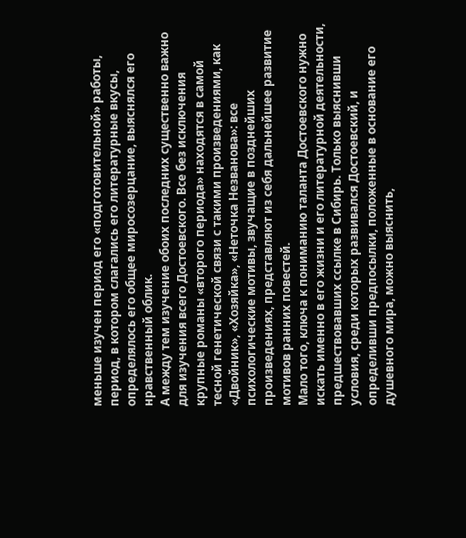меньше изучен период его «подготовительной» работы, период, в котором слагались его литературные вкусы, определялось его общее миросозерцание, выяснялся его нравственный облик.
А между тем изучение обоих последних существенно важно для изучения всего Достоевского. Все без исключения крупные романы «второго периода» находятся в самой тесной генетической связи с такими произведениями, как «Двойник», «Хозяйка», «Неточка Незванова»: все психологические мотивы, звучащие в позднейших произведениях, представляют из себя дальнейшее развитие мотивов ранних повестей.
Мало того, ключа к пониманию таланта Достоевского нужно искать именно в его жизни и его литературной деятельности, предшествовавших ссылке в Сибирь. Только выяснивши условия, среди которых развивался Достоевский, и определивши предпосылки, положенные в основание его душевного мира, можно выяснить,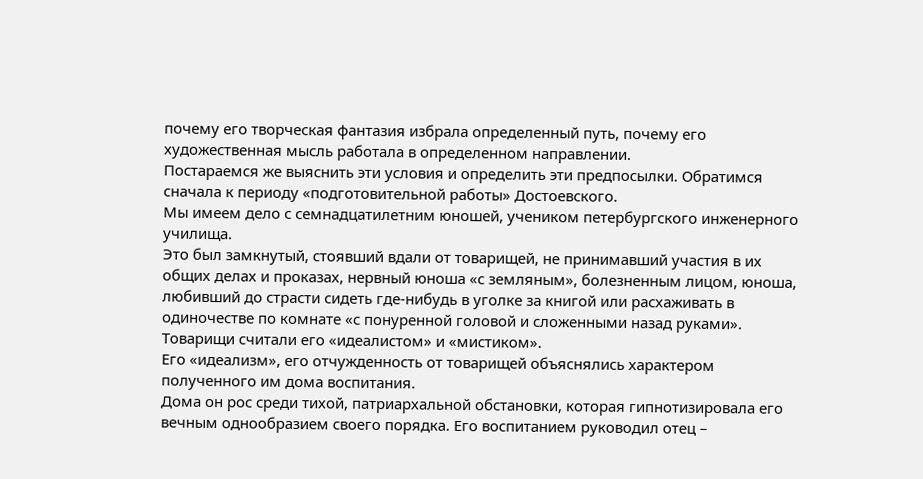почему его творческая фантазия избрала определенный путь, почему его художественная мысль работала в определенном направлении.
Постараемся же выяснить эти условия и определить эти предпосылки. Обратимся сначала к периоду «подготовительной работы» Достоевского.
Мы имеем дело с семнадцатилетним юношей, учеником петербургского инженерного училища.
Это был замкнутый, стоявший вдали от товарищей, не принимавший участия в их общих делах и проказах, нервный юноша «с земляным», болезненным лицом, юноша, любивший до страсти сидеть где-нибудь в уголке за книгой или расхаживать в одиночестве по комнате «с понуренной головой и сложенными назад руками». Товарищи считали его «идеалистом» и «мистиком».
Его «идеализм», его отчужденность от товарищей объяснялись характером полученного им дома воспитания.
Дома он рос среди тихой, патриархальной обстановки, которая гипнотизировала его вечным однообразием своего порядка. Его воспитанием руководил отец –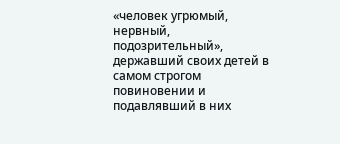«человек угрюмый, нервный, подозрительный», державший своих детей в самом строгом повиновении и подавлявший в них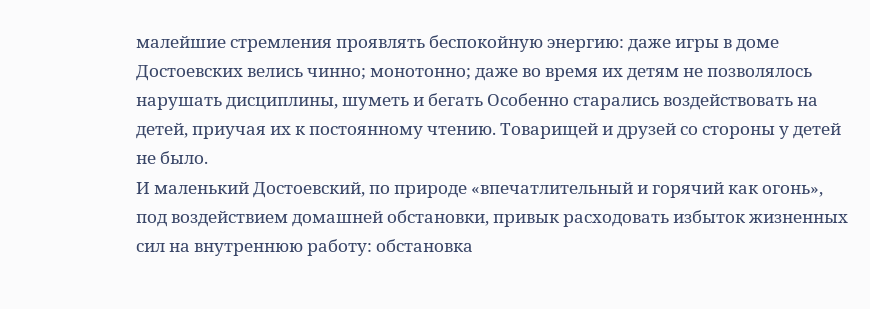малейшие стремления проявлять беспокойную энергию: даже игры в доме Достоевских велись чинно; монотонно; даже во время их детям не позволялось нарушать дисциплины, шуметь и бегать Особенно старались воздействовать на детей, приучая их к постоянному чтению. Товарищей и друзей со стороны у детей не было.
И маленький Достоевский, по природе «впечатлительный и горячий как огонь», под воздействием домашней обстановки, привык расходовать избыток жизненных сил на внутреннюю работу: обстановка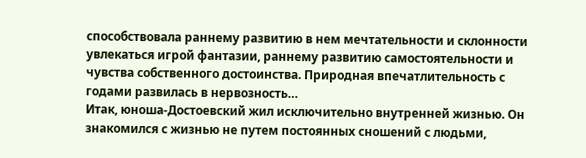способствовала раннему развитию в нем мечтательности и склонности увлекаться игрой фантазии, раннему развитию самостоятельности и чувства собственного достоинства. Природная впечатлительность с годами развилась в нервозность…
Итак, юноша-Достоевский жил исключительно внутренней жизнью. Он знакомился с жизнью не путем постоянных сношений с людьми,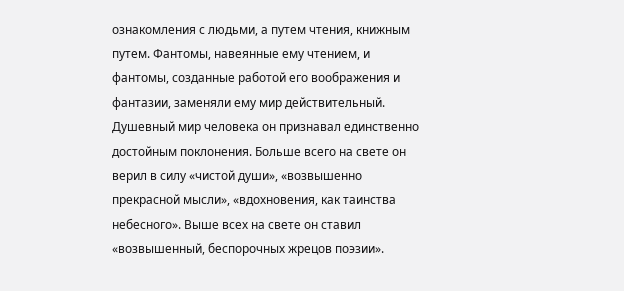ознакомления с людьми, а путем чтения, книжным путем. Фантомы, навеянные ему чтением, и фантомы, созданные работой его воображения и фантазии, заменяли ему мир действительный.
Душевный мир человека он признавал единственно достойным поклонения. Больше всего на свете он верил в силу «чистой души», «возвышенно прекрасной мысли», «вдохновения, как таинства небесного». Выше всех на свете он ставил «возвышенный, беспорочных жрецов поэзии».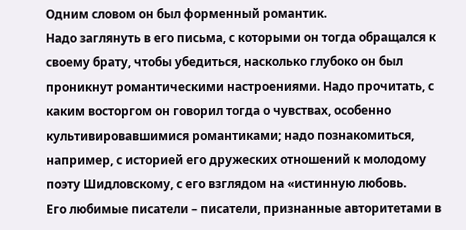Одним словом он был форменный романтик.
Надо заглянуть в его письма, с которыми он тогда обращался к своему брату, чтобы убедиться, насколько глубоко он был проникнут романтическими настроениями. Надо прочитать, с каким восторгом он говорил тогда о чувствах, особенно культивировавшимися романтиками; надо познакомиться, например, с историей его дружеских отношений к молодому поэту Шидловскому, с его взглядом на «истинную любовь.
Его любимые писатели – писатели, признанные авторитетами в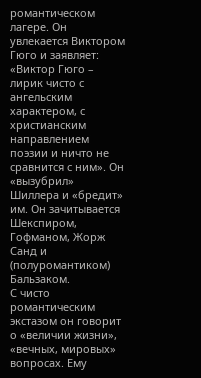романтическом лагере. Он увлекается Виктором Гюго и заявляет: «Виктор Гюго – лирик чисто с ангельским характером, с христианским направлением поэзии и ничто не сравнится с ним». Он «вызубрил» Шиллера и «бредит» им. Он зачитывается Шекспиром, Гофманом, Жорж Санд и (полуромантиком) Бальзаком.
С чисто романтическим экстазом он говорит о «величии жизни», «вечных, мировых» вопросах. Ему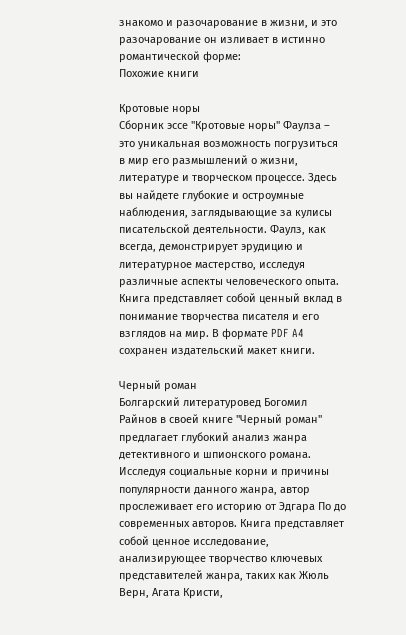знакомо и разочарование в жизни, и это разочарование он изливает в истинно романтической форме:
Похожие книги

Кротовые норы
Сборник эссе "Кротовые норы" Фаулза – это уникальная возможность погрузиться в мир его размышлений о жизни, литературе и творческом процессе. Здесь вы найдете глубокие и остроумные наблюдения, заглядывающие за кулисы писательской деятельности. Фаулз, как всегда, демонстрирует эрудицию и литературное мастерство, исследуя различные аспекты человеческого опыта. Книга представляет собой ценный вклад в понимание творчества писателя и его взглядов на мир. В формате PDF A4 сохранен издательский макет книги.

Черный роман
Болгарский литературовед Богомил Райнов в своей книге "Черный роман" предлагает глубокий анализ жанра детективного и шпионского романа. Исследуя социальные корни и причины популярности данного жанра, автор прослеживает его историю от Эдгара По до современных авторов. Книга представляет собой ценное исследование, анализирующее творчество ключевых представителей жанра, таких как Жюль Верн, Агата Кристи,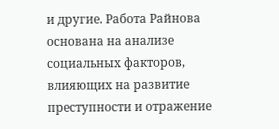и другие. Работа Райнова основана на анализе социальных факторов, влияющих на развитие преступности и отражение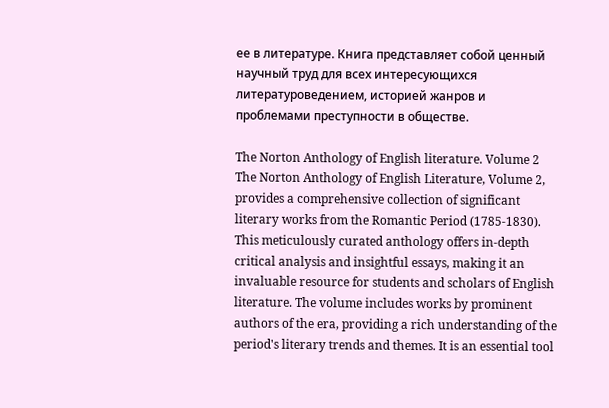ее в литературе. Книга представляет собой ценный научный труд для всех интересующихся литературоведением, историей жанров и проблемами преступности в обществе.

The Norton Anthology of English literature. Volume 2
The Norton Anthology of English Literature, Volume 2, provides a comprehensive collection of significant literary works from the Romantic Period (1785-1830). This meticulously curated anthology offers in-depth critical analysis and insightful essays, making it an invaluable resource for students and scholars of English literature. The volume includes works by prominent authors of the era, providing a rich understanding of the period's literary trends and themes. It is an essential tool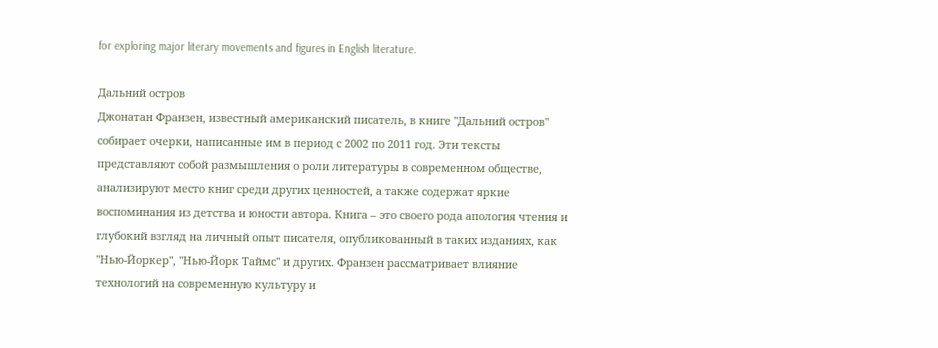for exploring major literary movements and figures in English literature.

Дальний остров
Джонатан Франзен, известный американский писатель, в книге "Дальний остров" собирает очерки, написанные им в период с 2002 по 2011 год. Эти тексты представляют собой размышления о роли литературы в современном обществе, анализируют место книг среди других ценностей, а также содержат яркие воспоминания из детства и юности автора. Книга – это своего рода апология чтения и глубокий взгляд на личный опыт писателя, опубликованный в таких изданиях, как "Нью-Йоркер", "Нью-Йорк Таймс" и других. Франзен рассматривает влияние технологий на современную культуру и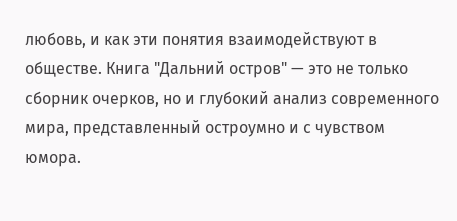любовь, и как эти понятия взаимодействуют в обществе. Книга "Дальний остров" — это не только сборник очерков, но и глубокий анализ современного мира, представленный остроумно и с чувством юмора.